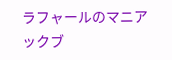ラフャールのマニアックブ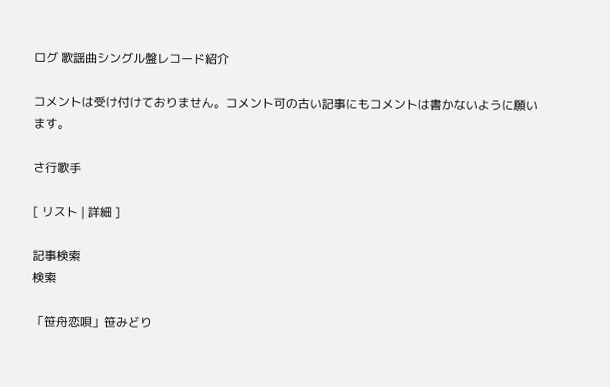ログ 歌謡曲シングル盤レコード紹介

コメントは受け付けておりません。コメント可の古い記事にもコメントは書かないように願います。

さ行歌手

[ リスト | 詳細 ]

記事検索
検索

「笹舟恋唄」笹みどり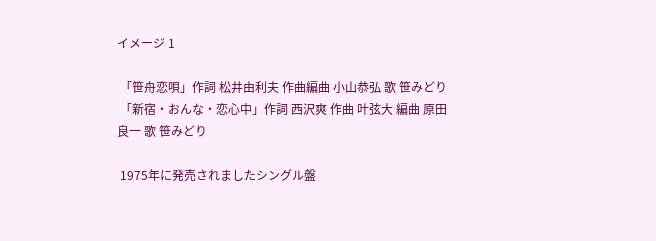イメージ 1

 「笹舟恋唄」作詞 松井由利夫 作曲編曲 小山恭弘 歌 笹みどり
 「新宿・おんな・恋心中」作詞 西沢爽 作曲 叶弦大 編曲 原田良一 歌 笹みどり

 1975年に発売されましたシングル盤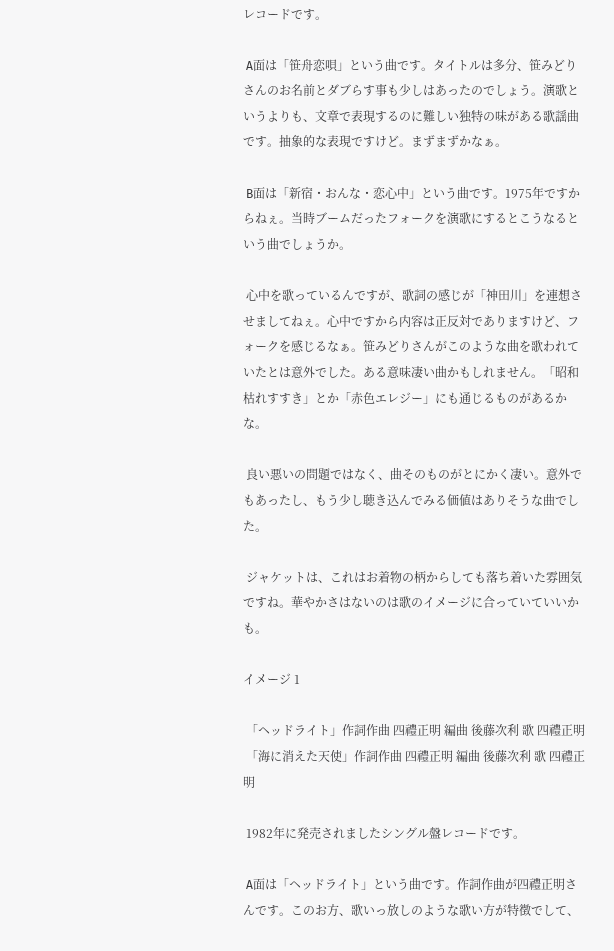レコードです。

 A面は「笹舟恋唄」という曲です。タイトルは多分、笹みどりさんのお名前とダブらす事も少しはあったのでしょう。演歌というよりも、文章で表現するのに難しい独特の味がある歌謡曲です。抽象的な表現ですけど。まずまずかなぁ。

 B面は「新宿・おんな・恋心中」という曲です。1975年ですからねぇ。当時ブームだったフォークを演歌にするとこうなるという曲でしょうか。

 心中を歌っているんですが、歌詞の感じが「神田川」を連想させましてねぇ。心中ですから内容は正反対でありますけど、フォークを感じるなぁ。笹みどりさんがこのような曲を歌われていたとは意外でした。ある意味凄い曲かもしれません。「昭和枯れすすき」とか「赤色エレジー」にも通じるものがあるかな。

 良い悪いの問題ではなく、曲そのものがとにかく凄い。意外でもあったし、もう少し聴き込んでみる価値はありそうな曲でした。

 ジャケットは、これはお着物の柄からしても落ち着いた雰囲気ですね。華やかさはないのは歌のイメージに合っていていいかも。

イメージ 1

 「ヘッドライト」作詞作曲 四禮正明 編曲 後藤次利 歌 四禮正明
 「海に消えた天使」作詞作曲 四禮正明 編曲 後藤次利 歌 四禮正明

 1982年に発売されましたシングル盤レコードです。

 A面は「ヘッドライト」という曲です。作詞作曲が四禮正明さんです。このお方、歌いっ放しのような歌い方が特徴でして、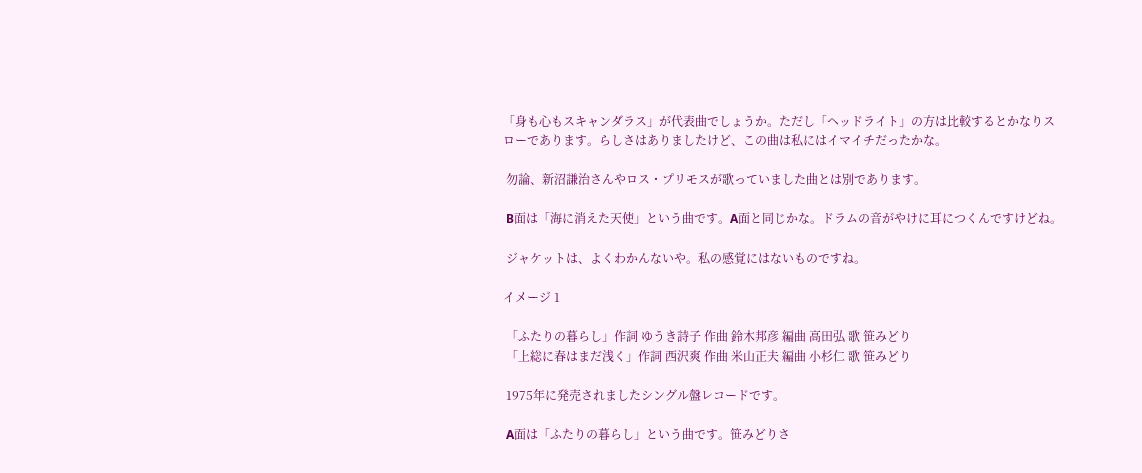「身も心もスキャンダラス」が代表曲でしょうか。ただし「ヘッドライト」の方は比較するとかなりスローであります。らしさはありましたけど、この曲は私にはイマイチだったかな。

 勿論、新沼謙治さんやロス・プリモスが歌っていました曲とは別であります。

 B面は「海に消えた天使」という曲です。A面と同じかな。ドラムの音がやけに耳につくんですけどね。

 ジャケットは、よくわかんないや。私の感覚にはないものですね。

イメージ 1

 「ふたりの暮らし」作詞 ゆうき詩子 作曲 鈴木邦彦 編曲 高田弘 歌 笹みどり
 「上総に春はまだ浅く」作詞 西沢爽 作曲 米山正夫 編曲 小杉仁 歌 笹みどり

 1975年に発売されましたシングル盤レコードです。

 A面は「ふたりの暮らし」という曲です。笹みどりさ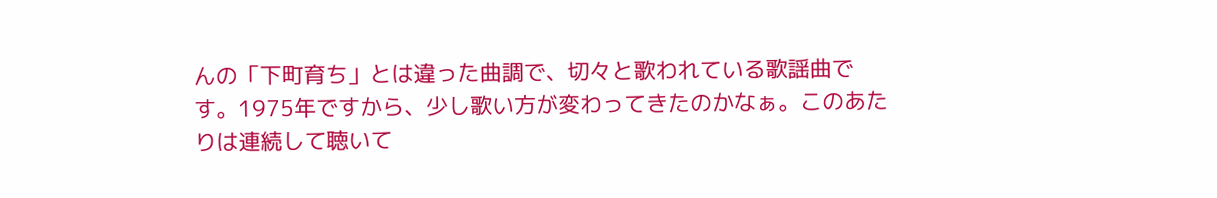んの「下町育ち」とは違った曲調で、切々と歌われている歌謡曲です。1975年ですから、少し歌い方が変わってきたのかなぁ。このあたりは連続して聴いて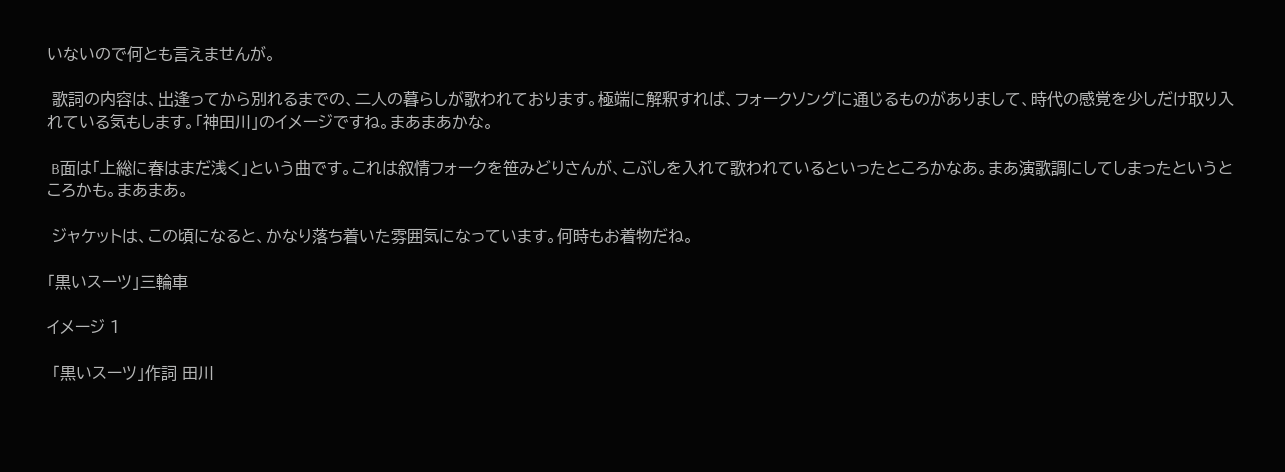いないので何とも言えませんが。

 歌詞の内容は、出逢ってから別れるまでの、二人の暮らしが歌われております。極端に解釈すれば、フォークソングに通じるものがありまして、時代の感覚を少しだけ取り入れている気もします。「神田川」のイメージですね。まあまあかな。

 B面は「上総に春はまだ浅く」という曲です。これは叙情フォークを笹みどりさんが、こぶしを入れて歌われているといったところかなあ。まあ演歌調にしてしまったというところかも。まあまあ。

 ジャケットは、この頃になると、かなり落ち着いた雰囲気になっています。何時もお着物だね。

「黒いスーツ」三輪車

イメージ 1

 「黒いスーツ」作詞 田川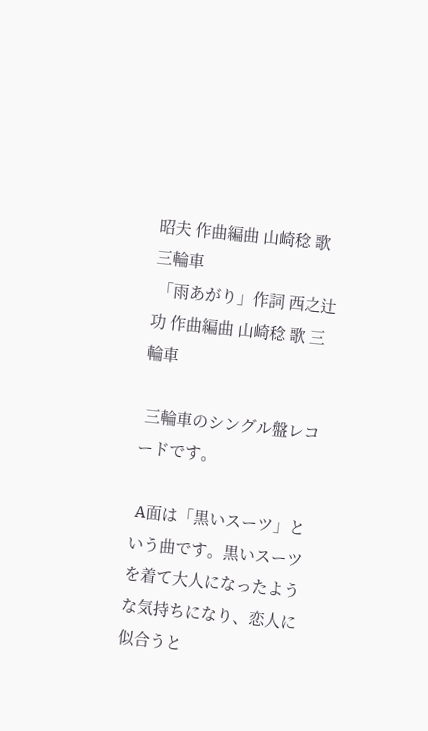昭夫 作曲編曲 山崎稔 歌 三輪車
 「雨あがり」作詞 西之辻功 作曲編曲 山崎稔 歌 三輪車

 三輪車のシングル盤レコードです。

 A面は「黒いスーツ」という曲です。黒いスーツを着て大人になったような気持ちになり、恋人に似合うと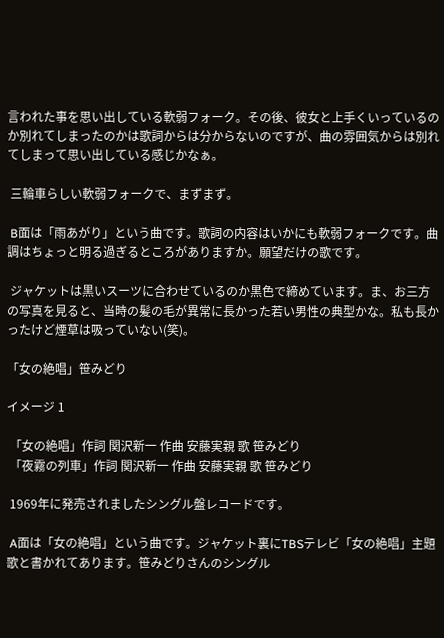言われた事を思い出している軟弱フォーク。その後、彼女と上手くいっているのか別れてしまったのかは歌詞からは分からないのですが、曲の雰囲気からは別れてしまって思い出している感じかなぁ。

 三輪車らしい軟弱フォークで、まずまず。

 B面は「雨あがり」という曲です。歌詞の内容はいかにも軟弱フォークです。曲調はちょっと明る過ぎるところがありますか。願望だけの歌です。

 ジャケットは黒いスーツに合わせているのか黒色で締めています。ま、お三方の写真を見ると、当時の髪の毛が異常に長かった若い男性の典型かな。私も長かったけど煙草は吸っていない(笑)。

「女の絶唱」笹みどり

イメージ 1

 「女の絶唱」作詞 関沢新一 作曲 安藤実親 歌 笹みどり
 「夜霧の列車」作詞 関沢新一 作曲 安藤実親 歌 笹みどり

 1969年に発売されましたシングル盤レコードです。

 A面は「女の絶唱」という曲です。ジャケット裏にTBSテレビ「女の絶唱」主題歌と書かれてあります。笹みどりさんのシングル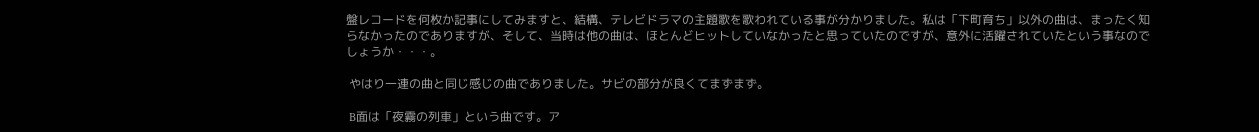盤レコードを何枚か記事にしてみますと、結構、テレビドラマの主題歌を歌われている事が分かりました。私は「下町育ち」以外の曲は、まったく知らなかったのでありますが、そして、当時は他の曲は、ほとんどヒットしていなかったと思っていたのですが、意外に活躍されていたという事なのでしょうか・・・。

 やはり一連の曲と同じ感じの曲でありました。サビの部分が良くてまずまず。

 B面は「夜霧の列車」という曲です。ア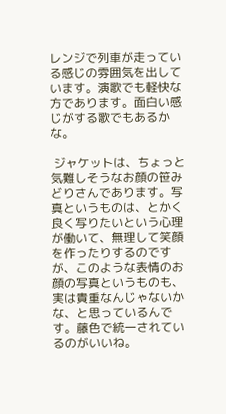レンジで列車が走っている感じの雰囲気を出しています。演歌でも軽快な方であります。面白い感じがする歌でもあるかな。

 ジャケットは、ちょっと気難しそうなお顔の笹みどりさんであります。写真というものは、とかく良く写りたいという心理が働いて、無理して笑顔を作ったりするのですが、このような表情のお顔の写真というものも、実は貴重なんじゃないかな、と思っているんです。藤色で統一されているのがいいね。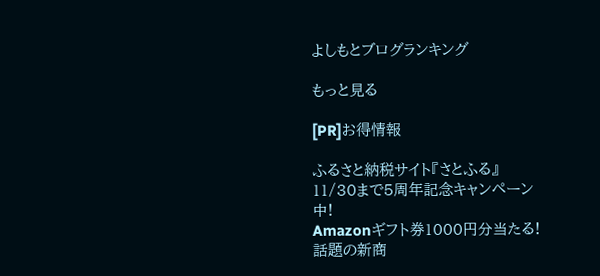よしもとブログランキング

もっと見る

[PR]お得情報

ふるさと納税サイト『さとふる』
11/30まで5周年記念キャンペーン中!
Amazonギフト券1000円分当たる!
話題の新商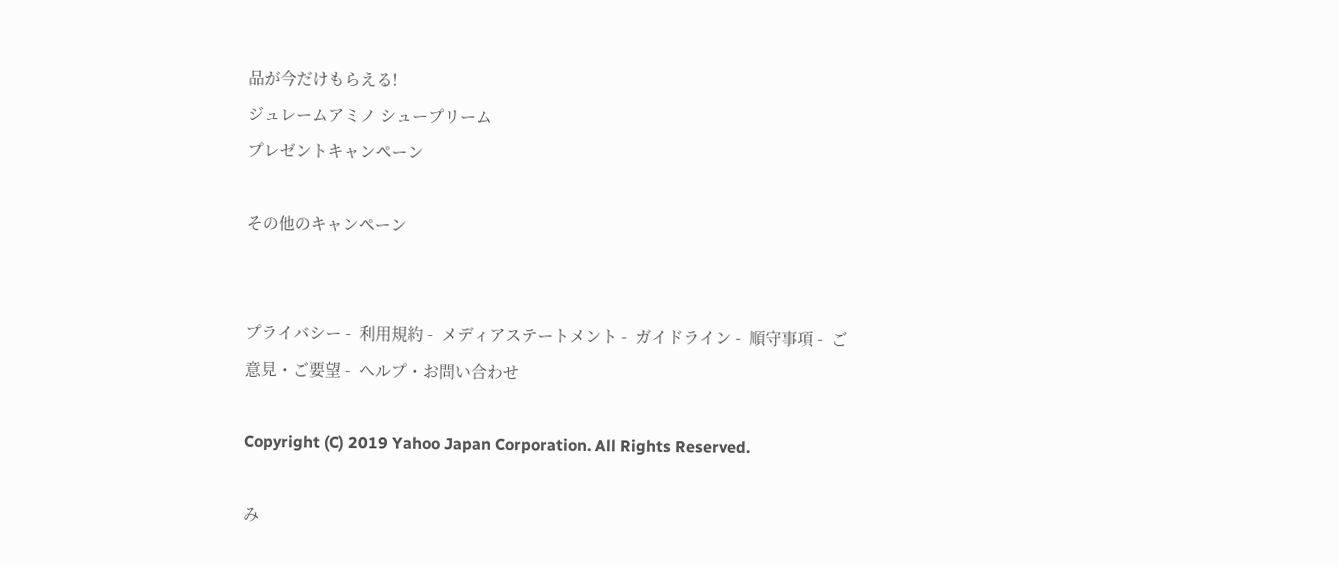品が今だけもらえる!
ジュレームアミノ シュープリーム
プレゼントキャンペーン

その他のキャンペーン


プライバシー -  利用規約 -  メディアステートメント -  ガイドライン -  順守事項 -  ご意見・ご要望 -  ヘルプ・お問い合わせ

Copyright (C) 2019 Yahoo Japan Corporation. All Rights Reserved.

み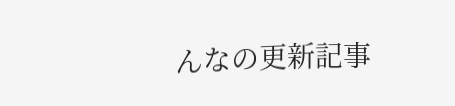んなの更新記事